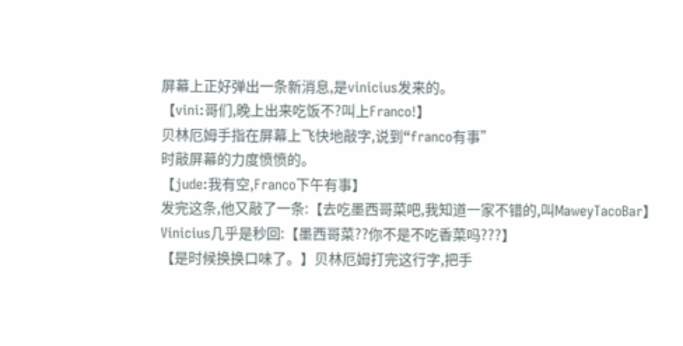屏幕上正好弹出一条新消息,是vinicius发来的。
【vini:哥们,晚上出来吃饭不?叫上Franco!】
贝林厄姆手指在屏幕上飞快地敲字,说到“franco有事”
时敲屏幕的力度愤愤的。
【jude:我有空,Franco下午有事】
发完这条,他又敲了一条:【去吃墨西哥菜吧,我知道一家不错的,叫MaweyTacoBar】
Vinicius几乎是秒回:【墨西哥菜??你不是不吃香菜吗???】
【是时候换换口味了。】贝林厄姆打完这行字,把手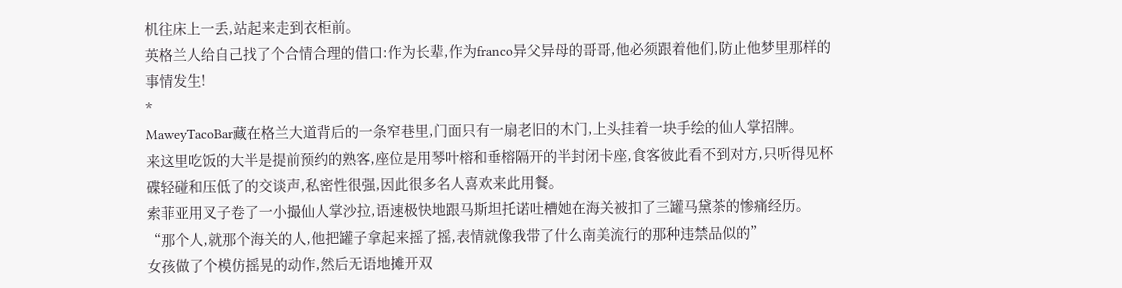机往床上一丢,站起来走到衣柜前。
英格兰人给自己找了个合情合理的借口:作为长辈,作为franco异父异母的哥哥,他必须跟着他们,防止他梦里那样的事情发生!
*
MaweyTacoBar藏在格兰大道背后的一条窄巷里,门面只有一扇老旧的木门,上头挂着一块手绘的仙人掌招牌。
来这里吃饭的大半是提前预约的熟客,座位是用琴叶榕和垂榕隔开的半封闭卡座,食客彼此看不到对方,只听得见杯碟轻碰和压低了的交谈声,私密性很强,因此很多名人喜欢来此用餐。
索菲亚用叉子卷了一小撮仙人掌沙拉,语速极快地跟马斯坦托诺吐槽她在海关被扣了三罐马黛茶的惨痛经历。
“那个人,就那个海关的人,他把罐子拿起来摇了摇,表情就像我带了什么南美流行的那种违禁品似的”
女孩做了个模仿摇晃的动作,然后无语地摊开双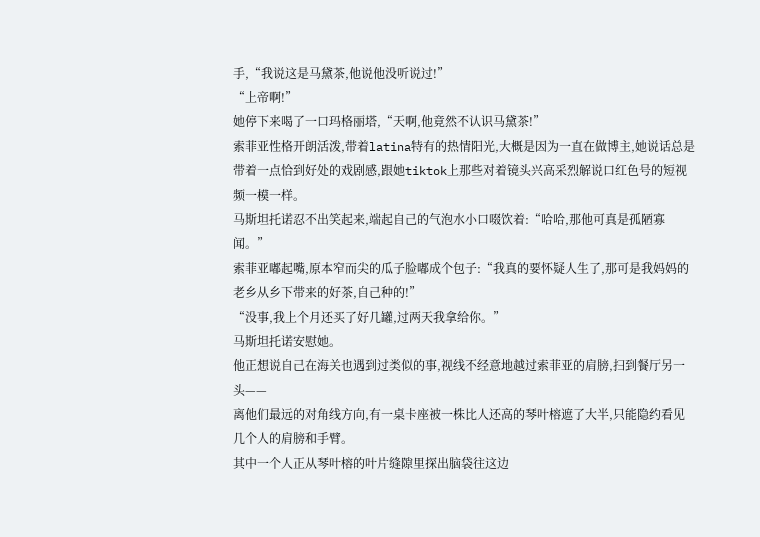手,“我说这是马黛茶,他说他没听说过!”
“上帝啊!”
她停下来喝了一口玛格丽塔,“天啊,他竟然不认识马黛茶!”
索菲亚性格开朗活泼,带着latina特有的热情阳光,大概是因为一直在做博主,她说话总是带着一点恰到好处的戏剧感,跟她tiktok上那些对着镜头兴高采烈解说口红色号的短视频一模一样。
马斯坦托诺忍不出笑起来,端起自己的气泡水小口啜饮着:“哈哈,那他可真是孤陋寡闻。”
索菲亚嘟起嘴,原本窄而尖的瓜子脸嘟成个包子:“我真的要怀疑人生了,那可是我妈妈的老乡从乡下带来的好茶,自己种的!”
“没事,我上个月还买了好几罐,过两天我拿给你。”
马斯坦托诺安慰她。
他正想说自己在海关也遇到过类似的事,视线不经意地越过索菲亚的肩膀,扫到餐厅另一头——
离他们最远的对角线方向,有一桌卡座被一株比人还高的琴叶榕遮了大半,只能隐约看见几个人的肩膀和手臂。
其中一个人正从琴叶榕的叶片缝隙里探出脑袋往这边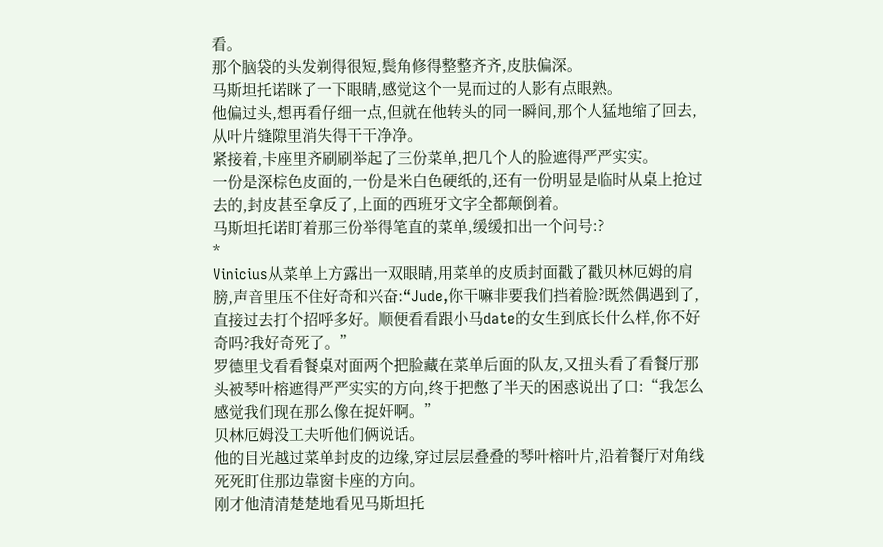看。
那个脑袋的头发剃得很短,鬓角修得整整齐齐,皮肤偏深。
马斯坦托诺眯了一下眼睛,感觉这个一晃而过的人影有点眼熟。
他偏过头,想再看仔细一点,但就在他转头的同一瞬间,那个人猛地缩了回去,从叶片缝隙里消失得干干净净。
紧接着,卡座里齐刷刷举起了三份菜单,把几个人的脸遮得严严实实。
一份是深棕色皮面的,一份是米白色硬纸的,还有一份明显是临时从桌上抢过去的,封皮甚至拿反了,上面的西班牙文字全都颠倒着。
马斯坦托诺盯着那三份举得笔直的菜单,缓缓扣出一个问号:?
*
Vinicius从菜单上方露出一双眼睛,用菜单的皮质封面戳了戳贝林厄姆的肩膀,声音里压不住好奇和兴奋:“Jude,你干嘛非要我们挡着脸?既然偶遇到了,直接过去打个招呼多好。顺便看看跟小马date的女生到底长什么样,你不好奇吗?我好奇死了。”
罗德里戈看看餐桌对面两个把脸藏在菜单后面的队友,又扭头看了看餐厅那头被琴叶榕遮得严严实实的方向,终于把憋了半天的困惑说出了口:“我怎么感觉我们现在那么像在捉奸啊。”
贝林厄姆没工夫听他们俩说话。
他的目光越过菜单封皮的边缘,穿过层层叠叠的琴叶榕叶片,沿着餐厅对角线死死盯住那边靠窗卡座的方向。
刚才他清清楚楚地看见马斯坦托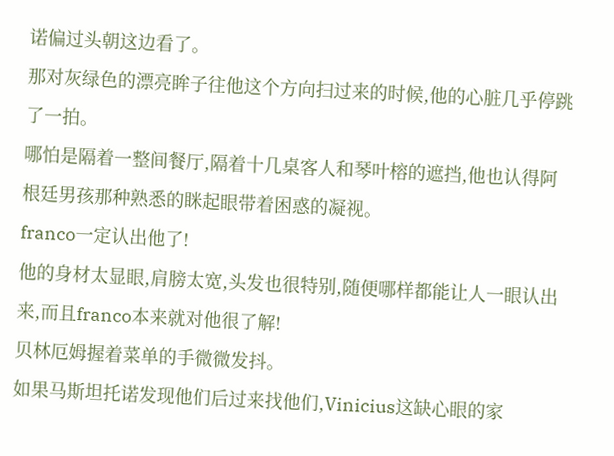诺偏过头朝这边看了。
那对灰绿色的漂亮眸子往他这个方向扫过来的时候,他的心脏几乎停跳了一拍。
哪怕是隔着一整间餐厅,隔着十几桌客人和琴叶榕的遮挡,他也认得阿根廷男孩那种熟悉的眯起眼带着困惑的凝视。
franco一定认出他了!
他的身材太显眼,肩膀太宽,头发也很特别,随便哪样都能让人一眼认出来,而且franco本来就对他很了解!
贝林厄姆握着菜单的手微微发抖。
如果马斯坦托诺发现他们后过来找他们,Vinicius这缺心眼的家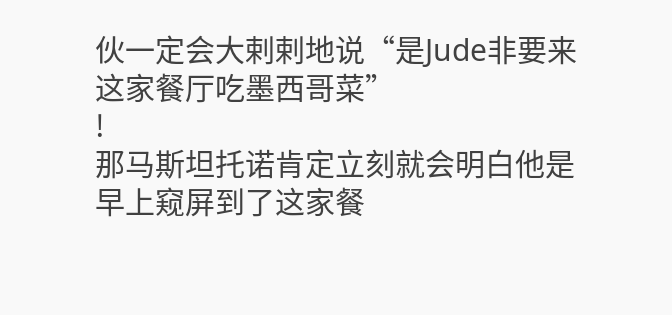伙一定会大剌剌地说“是Jude非要来这家餐厅吃墨西哥菜”
!
那马斯坦托诺肯定立刻就会明白他是早上窥屏到了这家餐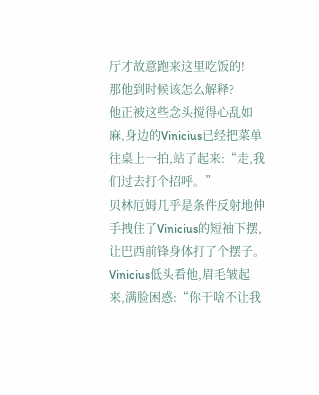厅才故意跑来这里吃饭的!
那他到时候该怎么解释?
他正被这些念头搅得心乱如麻,身边的Vinicius已经把菜单往桌上一拍,站了起来:“走,我们过去打个招呼。”
贝林厄姆几乎是条件反射地伸手拽住了Vinicius的短袖下摆,让巴西前锋身体打了个摆子。
Vinicius低头看他,眉毛皱起来,满脸困惑:“你干啥不让我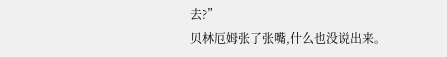去?”
贝林厄姆张了张嘴,什么也没说出来。